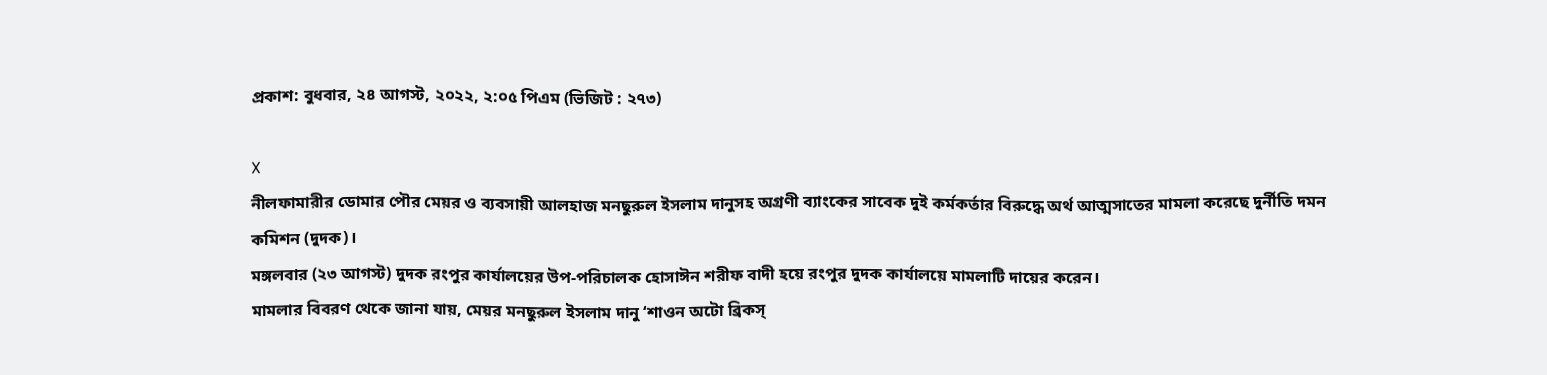প্রকাশ: বুধবার, ২৪ আগস্ট, ২০২২, ২:০৫ পিএম (ভিজিট : ২৭৩)

X
নীলফামারীর ডোমার পৌর মেয়র ও ব্যবসায়ী আলহাজ মনছুরুল ইসলাম দানুসহ অগ্রণী ব্যাংকের সাবেক দুই কর্মকর্তার বিরুদ্ধে অর্থ আত্মসাতের মামলা করেছে দুর্নীতি দমন কমিশন (দুদক)।
মঙ্গলবার (২৩ আগস্ট) দুদক রংপুর কার্যালয়ের উপ-পরিচালক হোসাঈন শরীফ বাদী হয়ে রংপুর দুদক কার্যালয়ে মামলাটি দায়ের করেন।
মামলার বিবরণ থেকে জানা যায়, মেয়র মনছুরুল ইসলাম দানু ‘শাওন অটো ব্রিকস্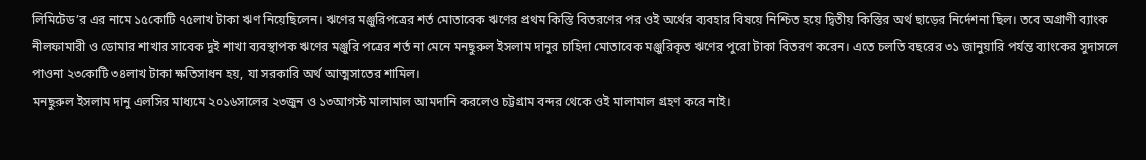লিমিটেড’র এর নামে ১৫কোটি ৭৫লাখ টাকা ঋণ নিয়েছিলেন। ঋণের মঞ্জুরিপত্রের শর্ত মোতাবেক ঋণের প্রথম কিস্তি বিতরণের পর ওই অর্থের ব্যবহার বিষয়ে নিশ্চিত হয়ে দ্বিতীয় কিস্তির অর্থ ছাড়ের নির্দেশনা ছিল। তবে অগ্রাণী ব্যাংক নীলফামারী ও ডোমার শাখার সাবেক দুই শাখা ব্যবস্থাপক ঋণের মঞ্জুরি পত্রের শর্ত না মেনে মনছুরুল ইসলাম দানুর চাহিদা মোতাবেক মঞ্জুরিকৃত ঋণের পুরো টাকা বিতরণ করেন। এতে চলতি বছরের ৩১ জানুয়ারি পর্যন্ত ব্যাংকের সুদাসলে পাওনা ২৩কোটি ৩৪লাখ টাকা ক্ষতিসাধন হয়, যা সরকারি অর্থ আত্মসাতের শামিল।
মনছুরুল ইসলাম দানু এলসির মাধ্যমে ২০১৬সালের ২৩জুন ও ১৩আগস্ট মালামাল আমদানি করলেও চট্টগ্রাম বন্দর থেকে ওই মালামাল গ্রহণ করে নাই।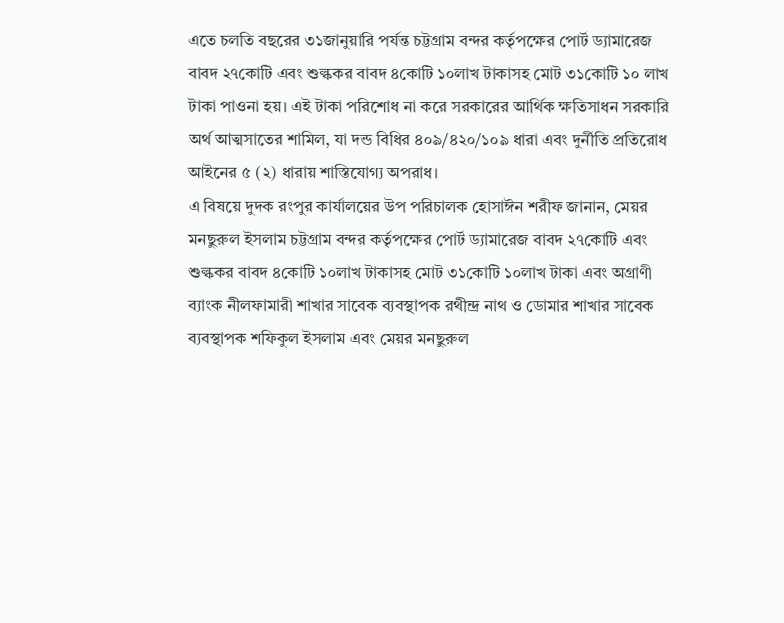এতে চলতি বছরের ৩১জানুয়ারি পর্যন্ত চট্টগ্রাম বন্দর কর্তৃপক্ষের পোর্ট ড্যামারেজ বাবদ ২৭কোটি এবং শুল্ককর বাবদ ৪কোটি ১০লাখ টাকাসহ মোট ৩১কোটি ১০ লাখ টাকা পাওনা হয়। এই টাকা পরিশোধ না করে সরকারের আর্থিক ক্ষতিসাধন সরকারি অর্থ আত্মসাতের শামিল, যা দন্ড বিধির ৪০৯/৪২০/১০৯ ধারা এবং দুর্নীতি প্রতিরোধ আইনের ৫ (২) ধারায় শাস্তিযোগ্য অপরাধ।
এ বিষয়ে দুদক রংপুর কার্যালয়ের উপ পরিচালক হোসাঈন শরীফ জানান, মেয়র মনছুরুল ইসলাম চট্টগ্রাম বন্দর কর্তৃপক্ষের পোর্ট ড্যামারেজ বাবদ ২৭কোটি এবং শুল্ককর বাবদ ৪কোটি ১০লাখ টাকাসহ মোট ৩১কোটি ১০লাখ টাকা এবং অগ্রাণী ব্যাংক নীলফামারী শাখার সাবেক ব্যবস্থাপক রথীন্দ্র নাথ ও ডোমার শাখার সাবেক ব্যবস্থাপক শফিকুল ইসলাম এবং মেয়র মনছুরুল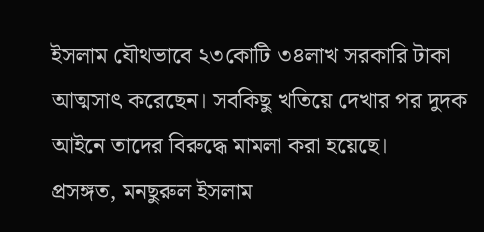ইসলাম যৌথভাবে ২৩কোটি ৩৪লাখ সরকারি টাকা আত্মসাৎ করেছেন। সবকিছু খতিয়ে দেখার পর দুদক আইনে তাদের বিরুদ্ধে মামলা করা হয়েছে।
প্রসঙ্গত, মনছুরুল ইসলাম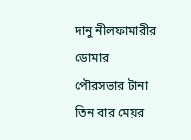দানু নীলফামারীর ডোমার পৌরসভার টানা তিন বার মেয়র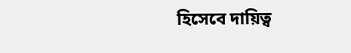হিসেবে দায়িত্ব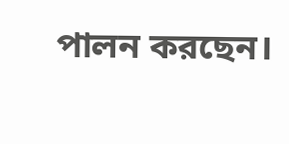পালন করছেন।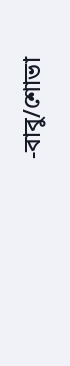-বাবু/শোভা